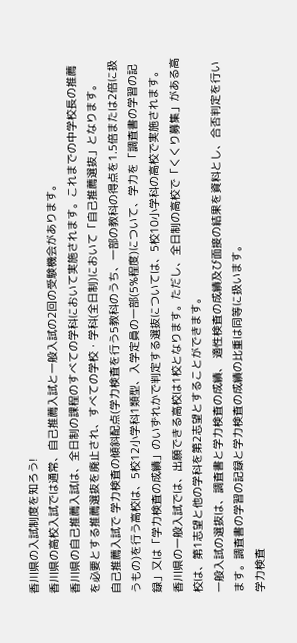香川県の入試制度を知ろう!
香川県の高校入試では通常、自己推薦入試と一般入試の2回の受験機会があります。
香川県の自己推薦入試は、全日制の課程のすべての学科において実施されます。これまでの中学校長の推薦を必要とする推薦選抜を廃止され、すべての学校・学科(全日制)において「自己推薦選抜」となります。
自己推薦入試で 学力検査の傾斜配点(学力検査を行う5教科のうち、一部の教科の得点を1.5倍または2倍に扱うもの)を行う高校は、5校12小学科1類型、入学定員の一部(5%程度)について、学力を「調査書の学習の記録」又は「学力検査の成績」のいずれかで判定する選抜については、5校10小学科の高校で実施されます。
香川県の一般入試では、出願できる高校は1校となります。ただし、全日制の高校で「くくり募集」がある高校は、第1志望と他の学科を第2志望とすることができます。
一般入試の選抜は、調査書と学力検査の成績、 適性検査の成績及び面接の結果を資料とし、合否判定を行います。調査書の学習の記録と学力検査の成績の比重は同等に扱います。
学力検査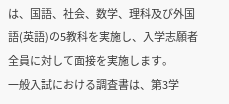は、国語、社会、数学、理科及び外国語(英語)の5教科を実施し、入学志願者全員に対して面接を実施します。
一般入試における調査書は、第3学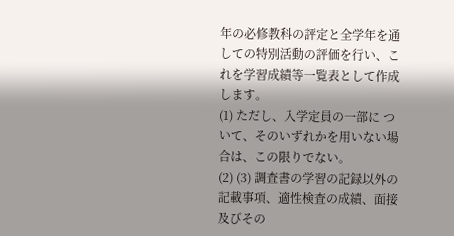年の必修教科の評定と全学年を通しての特別活動の評価を行い、これを学習成績等一覧表として作成します。
(1) ただし、入学定員の一部に ついて、そのいずれかを用いない場合は、この限りでない。
(2) (3) 調査書の学習の記録以外の記載事項、適性検査の成績、面接及びその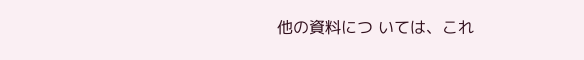他の資料につ いては、これ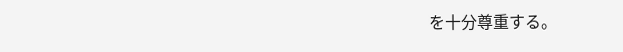を十分尊重する。